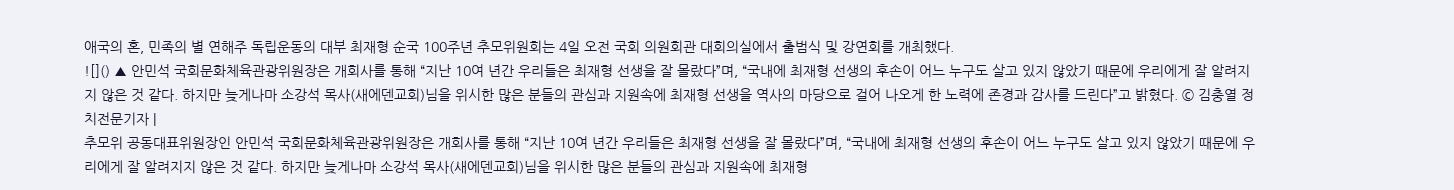애국의 혼, 민족의 별 연해주 독립운동의 대부 최재형 순국 100주년 추모위원회는 4일 오전 국회 의원회관 대회의실에서 출범식 및 강연회를 개최했다.
![]() ▲ 안민석 국회문화체육관광위원장은 개회사를 통해 “지난 10여 년간 우리들은 최재형 선생을 잘 몰랐다”며, “국내에 최재형 선생의 후손이 어느 누구도 살고 있지 않았기 때문에 우리에게 잘 알려지지 않은 것 같다. 하지만 늦게나마 소강석 목사(새에덴교회)님을 위시한 많은 분들의 관심과 지원속에 최재형 선생을 역사의 마당으로 걸어 나오게 한 노력에 존경과 감사를 드린다”고 밝혔다. © 김충열 정치전문기자 |
추모위 공동대표위원장인 안민석 국회문화체육관광위원장은 개회사를 통해 “지난 10여 년간 우리들은 최재형 선생을 잘 몰랐다”며, “국내에 최재형 선생의 후손이 어느 누구도 살고 있지 않았기 때문에 우리에게 잘 알려지지 않은 것 같다. 하지만 늦게나마 소강석 목사(새에덴교회)님을 위시한 많은 분들의 관심과 지원속에 최재형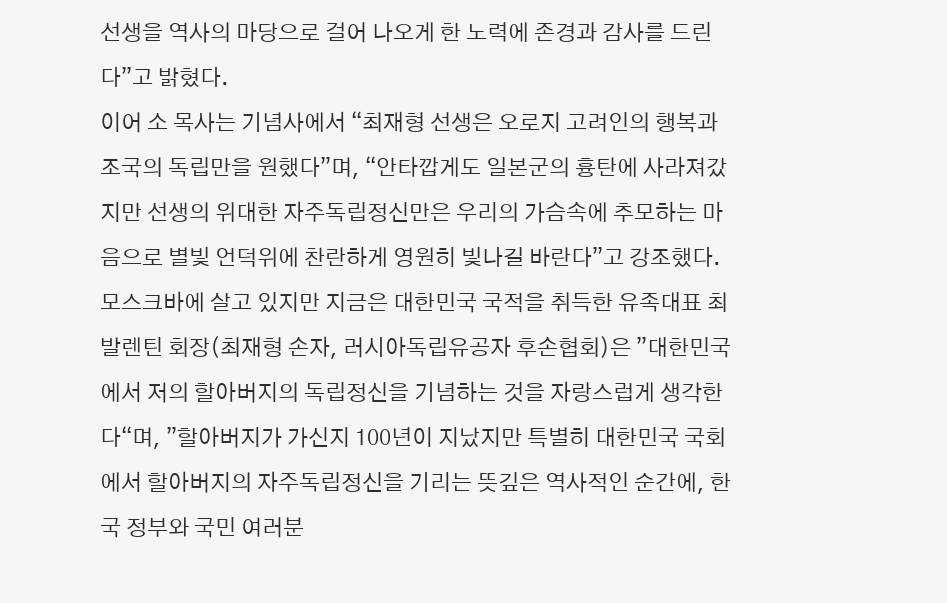선생을 역사의 마당으로 걸어 나오게 한 노력에 존경과 감사를 드린다”고 밝혔다.
이어 소 목사는 기념사에서 “최재형 선생은 오로지 고려인의 행복과 조국의 독립만을 원했다”며, “안타깝게도 일본군의 흉탄에 사라져갔지만 선생의 위대한 자주독립정신만은 우리의 가슴속에 추모하는 마음으로 별빛 언덕위에 찬란하게 영원히 빛나길 바란다”고 강조했다.
모스크바에 살고 있지만 지금은 대한민국 국적을 취득한 유족대표 최 발렌틴 회장(최재형 손자, 러시아독립유공자 후손협회)은 ”대한민국에서 저의 할아버지의 독립정신을 기념하는 것을 자랑스럽게 생각한다“며, ”할아버지가 가신지 100년이 지났지만 특별히 대한민국 국회에서 할아버지의 자주독립정신을 기리는 뜻깊은 역사적인 순간에, 한국 정부와 국민 여러분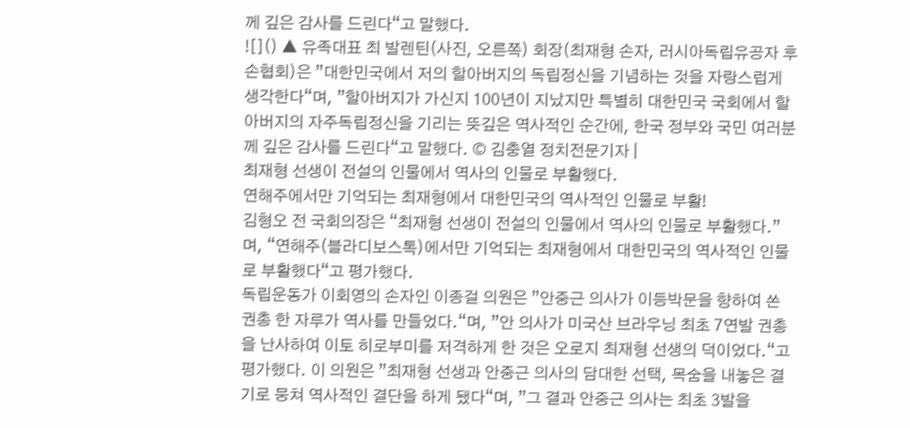께 깊은 감사를 드린다“고 말했다.
![]() ▲ 유족대표 최 발렌틴(사진, 오른쪽) 회장(최재형 손자, 러시아독립유공자 후손협회)은 ”대한민국에서 저의 할아버지의 독립정신을 기념하는 것을 자랑스럽게 생각한다“며, ”할아버지가 가신지 100년이 지났지만 특별히 대한민국 국회에서 할아버지의 자주독립정신을 기리는 뜻깊은 역사적인 순간에, 한국 정부와 국민 여러분께 깊은 감사를 드린다“고 말했다. © 김충열 정치전문기자 |
최재형 선생이 전설의 인물에서 역사의 인물로 부활했다.
연해주에서만 기억되는 최재형에서 대한민국의 역사적인 인물로 부활!
김형오 전 국회의장은 “최재형 선생이 전설의 인물에서 역사의 인물로 부활했다.”며, “연해주(블라디보스톡)에서만 기억되는 최재형에서 대한민국의 역사적인 인물로 부활했다“고 평가했다.
독립운동가 이회영의 손자인 이종걸 의원은 ”안중근 의사가 이등박문을 향하여 쏜 권총 한 자루가 역사를 만들었다.“며, ”안 의사가 미국산 브라우닝 최초 7연발 권총을 난사하여 이토 히로부미를 저격하게 한 것은 오로지 최재형 선생의 덕이었다.“고 평가했다. 이 의원은 ”최재형 선생과 안중근 의사의 담대한 선택, 목숨을 내놓은 결기로 뭉쳐 역사적인 결단을 하게 됐다“며, ”그 결과 안중근 의사는 최초 3발을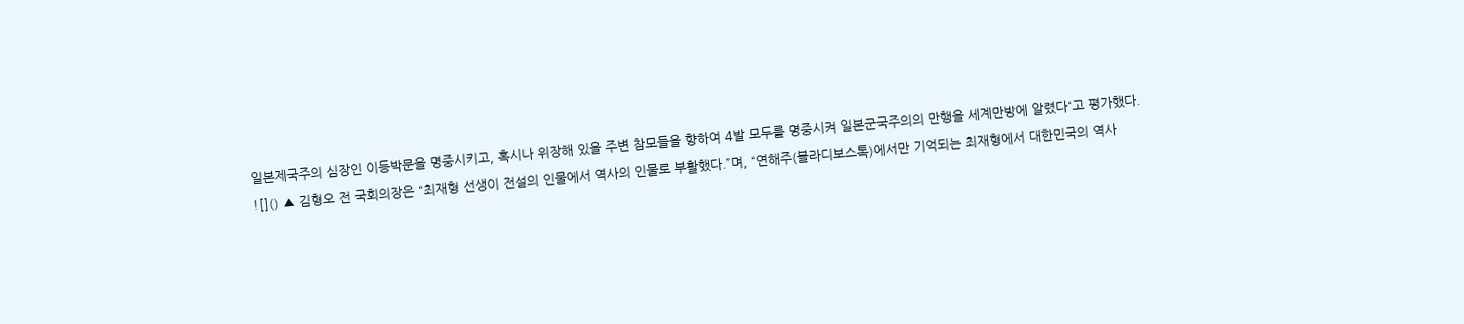일본제국주의 심장인 이등박문을 명중시키고, 혹시나 위장해 있을 주변 참모들을 향하여 4발 모두를 명중시켜 일본군국주의의 만행을 세계만방에 알렸다“고 평가했다.
![]() ▲ 김형오 전 국회의장은 “최재형 선생이 전설의 인물에서 역사의 인물로 부활했다.”며, “연해주(블라디보스톡)에서만 기억되는 최재형에서 대한민국의 역사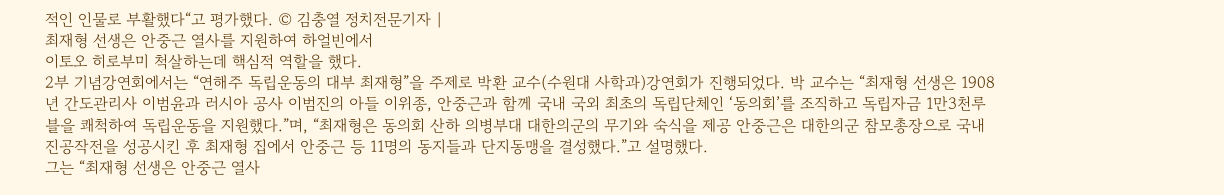적인 인물로 부활했다“고 평가했다. © 김충열 정치전문기자 |
최재형 선생은 안중근 열사를 지원하여 하얼빈에서
이토오 히로부미 척살하는데 핵심적 역할을 했다.
2부 기념강연회에서는 “연해주 독립운동의 대부 최재형”을 주제로 박환 교수(수원대 사학과)강연회가 진행되었다. 박 교수는 “최재형 선생은 1908년 간도관리사 이범윤과 러시아 공사 이범진의 아들 이위종, 안중근과 함께 국내 국외 최초의 독립단체인 ‘동의회’를 조직하고 독립자금 1만3천루블을 쾌척하여 독립운동을 지원했다.”며, “최재형은 동의회 산하 의병부대 대한의군의 무기와 숙식을 제공 안중근은 대한의군 참모총장으로 국내 진공작전을 성공시킨 후 최재형 집에서 안중근 등 11명의 동지들과 단지동맹을 결성했다.”고 설명했다.
그는 “최재형 선생은 안중근 열사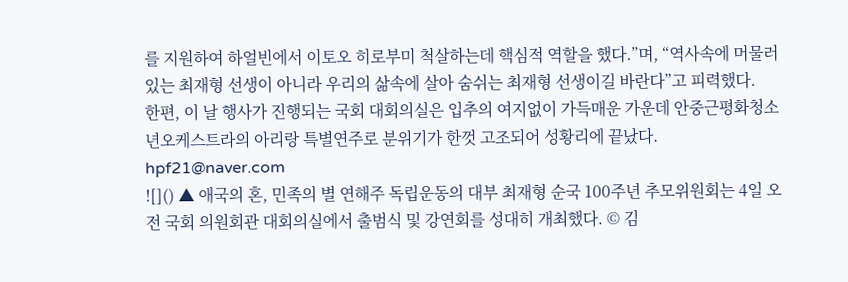를 지원하여 하얼빈에서 이토오 히로부미 척살하는데 핵심적 역할을 했다.”며, “역사속에 머물러있는 최재형 선생이 아니라 우리의 삶속에 살아 숨쉬는 최재형 선생이길 바란다”고 피력했다.
한편, 이 날 행사가 진행되는 국회 대회의실은 입추의 여지없이 가득매운 가운데 안중근평화청소년오케스트라의 아리랑 특별연주로 분위기가 한껏 고조되어 성황리에 끝났다. hpf21@naver.com
![]() ▲ 애국의 혼, 민족의 별 연해주 독립운동의 대부 최재형 순국 100주년 추모위원회는 4일 오전 국회 의원회관 대회의실에서 출범식 및 강연회를 성대히 개최했다. © 김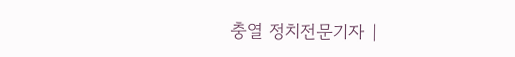충열 정치전문기자 |